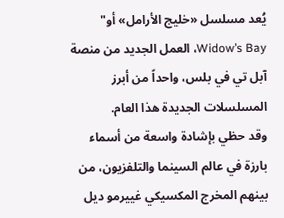يُعد مسلسل «خليج الأرامل» أو" Widow’s Bay، العمل الجديد من منصة آبل تي في بلس، واحداً من أبرز المسلسلات الجديدة هذا العام.
وقد حظي بإشادة واسعة من أسماء بارزة في عالم السينما والتلفزيون، من بينهم المخرج المكسيكي غييرمو ديل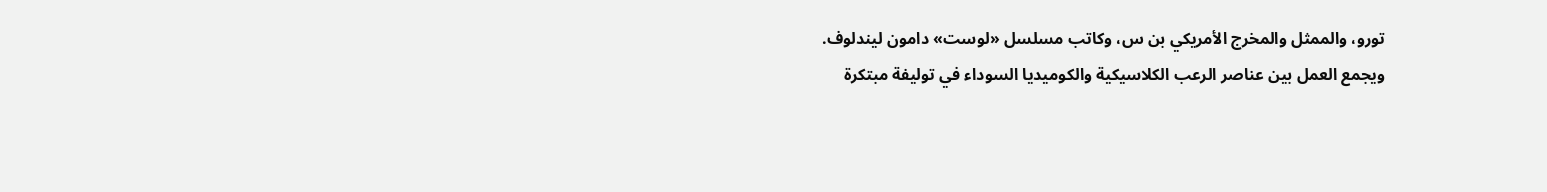تورو، والممثل والمخرج الأمريكي بن س، وكاتب مسلسل «لوست» دامون ليندلوف.
ويجمع العمل بين عناصر الرعب الكلاسيكية والكوميديا السوداء في توليفة مبتكرة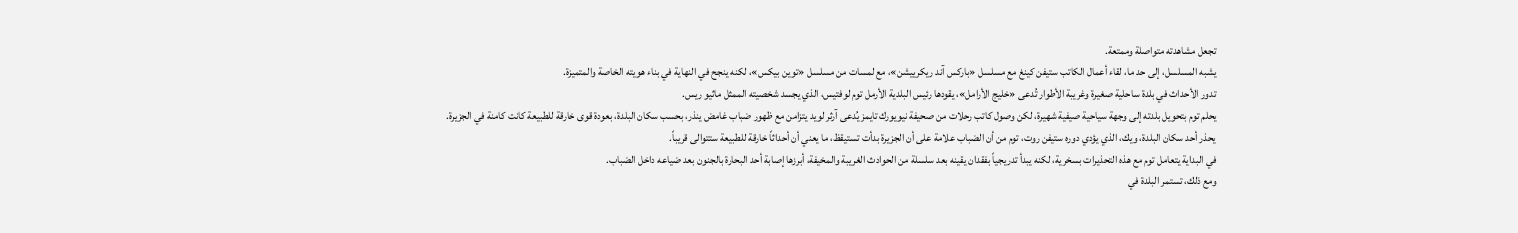تجعل مشاهدته متواصلة وممتعة.
يشبه المسلسل، إلى حد ما، لقاء أعمال الكاتب ستيفن كينغ مع مسلسل «باركس آند ريكرييشن»، مع لمسات من مسلسل «توين بيكس»، لكنه ينجح في النهاية في بناء هويته الخاصة والمتميزة.
تدور الأحداث في بلدة ساحلية صغيرة وغريبة الأطوار تُدعى «خليج الأرامل»، يقودها رئيس البلدية الأرمل توم لوفتيس، الذي يجسد شخصيته الممثل ماثيو ريس.
يحلم توم بتحويل بلدته إلى وجهة سياحية صيفية شهيرة، لكن وصول كاتب رحلات من صحيفة نيويورك تايمز يُدعى آرثر لويد يتزامن مع ظهور ضباب غامض ينذر، بحسب سكان البلدة، بعودة قوى خارقة للطبيعة كانت كامنة في الجزيرة.
يحذر أحد سكان البلدة، ويك، الذي يؤدي دوره ستيفن روت، توم من أن الضباب علامة على أن الجزيرة بدأت تستيقظ، ما يعني أن أحداثاً خارقة للطبيعة ستتوالى قريباً.
في البداية يتعامل توم مع هذه التحذيرات بسخرية، لكنه يبدأ تدريجياً بفقدان يقينه بعد سلسلة من الحوادث الغريبة والمخيفة، أبرزها إصابة أحد البحارة بالجنون بعد ضياعه داخل الضباب.
ومع ذلك، تستمر البلدة في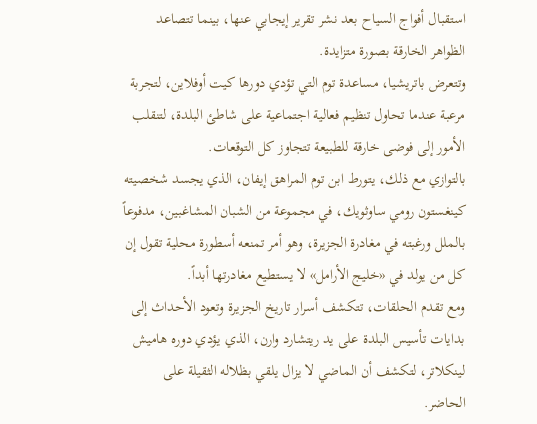استقبال أفواج السياح بعد نشر تقرير إيجابي عنها، بينما تتصاعد الظواهر الخارقة بصورة متزايدة.
وتتعرض باتريشيا، مساعدة توم التي تؤدي دورها كيت أوفلاين، لتجربة مرعبة عندما تحاول تنظيم فعالية اجتماعية على شاطئ البلدة، لتنقلب الأمور إلى فوضى خارقة للطبيعة تتجاوز كل التوقعات.
بالتوازي مع ذلك، يتورط ابن توم المراهق إيفان، الذي يجسد شخصيته كينغستون رومي ساوثويك، في مجموعة من الشبان المشاغبين، مدفوعاً بالملل ورغبته في مغادرة الجزيرة، وهو أمر تمنعه أسطورة محلية تقول إن كل من يولد في «خليج الأرامل» لا يستطيع مغادرتها أبداً.
ومع تقدم الحلقات، تتكشف أسرار تاريخ الجزيرة وتعود الأحداث إلى بدايات تأسيس البلدة على يد ريتشارد وارن، الذي يؤدي دوره هاميش لينكلاتر، لتكشف أن الماضي لا يزال يلقي بظلاله الثقيلة على الحاضر.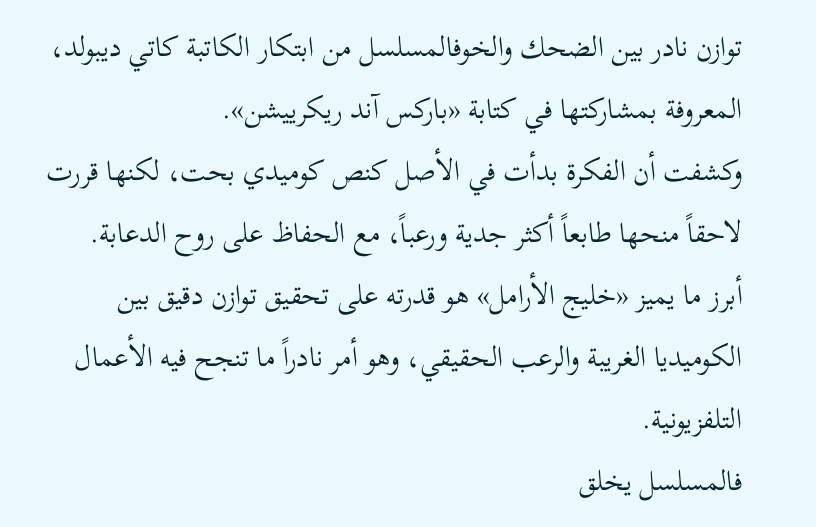توازن نادر بين الضحك والخوفالمسلسل من ابتكار الكاتبة كاتي ديبولد، المعروفة بمشاركتها في كتابة «باركس آند ريكرييشن».
وكشفت أن الفكرة بدأت في الأصل كنص كوميدي بحت، لكنها قررت لاحقاً منحها طابعاً أكثر جدية ورعباً، مع الحفاظ على روح الدعابة.
أبرز ما يميز «خليج الأرامل» هو قدرته على تحقيق توازن دقيق بين الكوميديا الغريبة والرعب الحقيقي، وهو أمر نادراً ما تنجح فيه الأعمال التلفزيونية.
فالمسلسل يخلق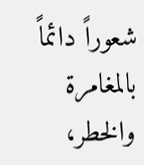شعوراً دائماً بالمغامرة والخطر،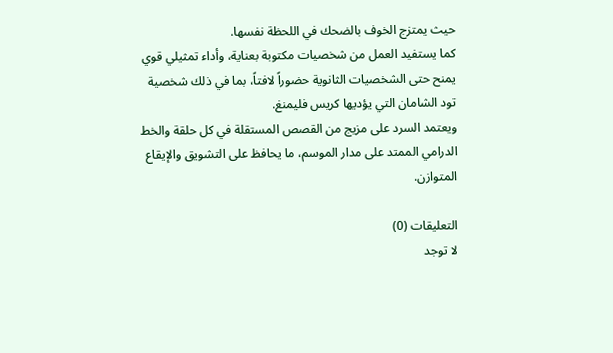حيث يمتزج الخوف بالضحك في اللحظة نفسها.
كما يستفيد العمل من شخصيات مكتوبة بعناية، وأداء تمثيلي قوي يمنح حتى الشخصيات الثانوية حضوراً لافتاً، بما في ذلك شخصية تود الشامان التي يؤديها كريس فليمنغ.
ويعتمد السرد على مزيج من القصص المستقلة في كل حلقة والخط الدرامي الممتد على مدار الموسم، ما يحافظ على التشويق والإيقاع المتوازن.

التعليقات (0)
لا توجد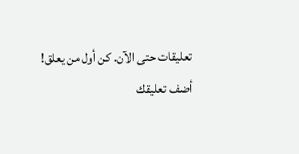تعليقات حتى الآن. كن أول من يعلق!
أضف تعليقك